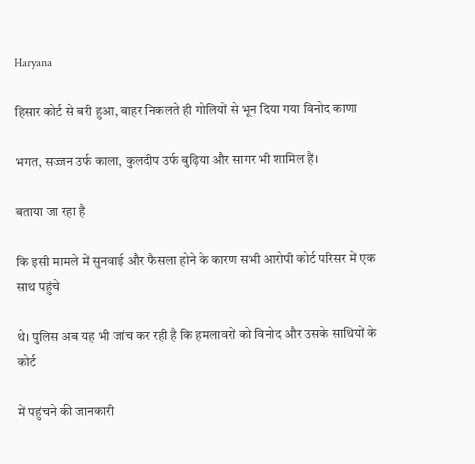Haryana

हिसार कोर्ट से बरी हुआ, बाहर निकलते ही गोलियों से भून दिया गया विनोद काणा

भगत, सज्जन उर्फ काला, कुलदीप उर्फ बुढ़िया और सागर भी शामिल हैं।

बताया जा रहा है

कि इसी मामले में सुनवाई और फैसला होने के कारण सभी आरोपी कोर्ट परिसर में एक साथ पहुंचे

थे। पुलिस अब यह भी जांच कर रही है कि हमलावरों को विनोद और उसके साथियों के कोर्ट

में पहुंचने की जानकारी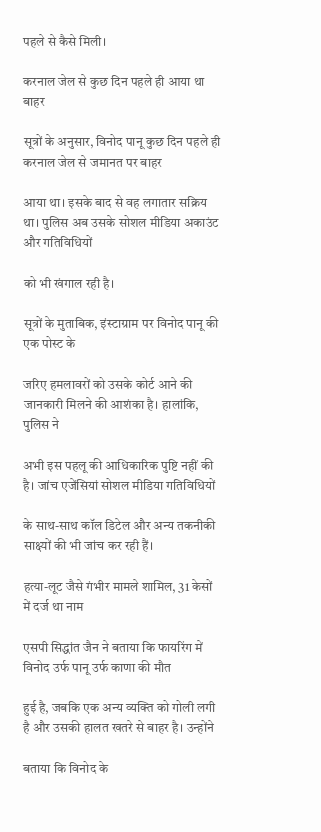पहले से कैसे मिली।

करनाल जेल से कुछ दिन पहले ही आया था बाहर

सूत्रों के अनुसार, विनोद पानू कुछ दिन पहले ही करनाल जेल से जमानत पर बाहर

आया था। इसके बाद से वह लगातार सक्रिय था। पुलिस अब उसके सोशल मीडिया अकाउंट और गतिविधियों

को भी खंगाल रही है।

सूत्रों के मुताबिक, इंस्टाग्राम पर विनोद पानू की एक पोस्ट के

जरिए हमलावरों को उसके कोर्ट आने की जानकारी मिलने की आशंका है। हालांकि, पुलिस ने

अभी इस पहलू की आधिकारिक पुष्टि नहीं की है। जांच एजेंसियां सोशल मीडिया गतिविधियों

के साथ-साथ कॉल डिटेल और अन्य तकनीकी साक्ष्यों की भी जांच कर रही हैं।

हत्या-लूट जैसे गंभीर मामले शामिल, 31 केसों में दर्ज था नाम

एसपी सिद्धांत जैन ने बताया कि फायरिंग में विनोद उर्फ पानू उर्फ काणा की मौत

हुई है, जबकि एक अन्य व्यक्ति को गोली लगी है और उसकी हालत खतरे से बाहर है। उन्होंने

बताया कि विनोद के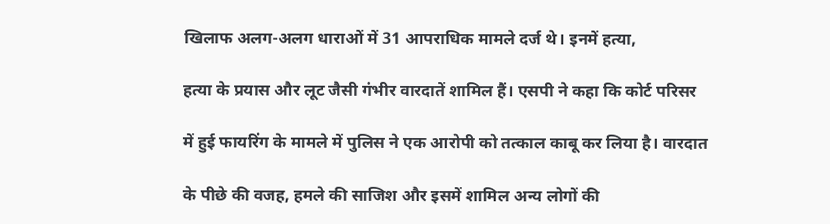खिलाफ अलग-अलग धाराओं में 31 आपराधिक मामले दर्ज थे। इनमें हत्या,

हत्या के प्रयास और लूट जैसी गंभीर वारदातें शामिल हैं। एसपी ने कहा कि कोर्ट परिसर

में हुई फायरिंग के मामले में पुलिस ने एक आरोपी को तत्काल काबू कर लिया है। वारदात

के पीछे की वजह, हमले की साजिश और इसमें शामिल अन्य लोगों की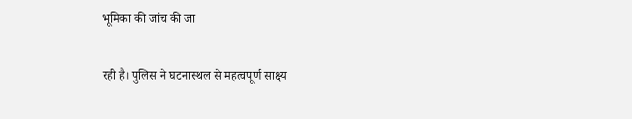भूमिका की जांच की जा

रही है। पुलिस ने घटनास्थल से महत्वपूर्ण साक्ष्य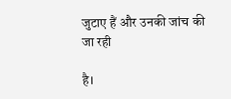जुटाए हैं और उनकी जांच की जा रही

है।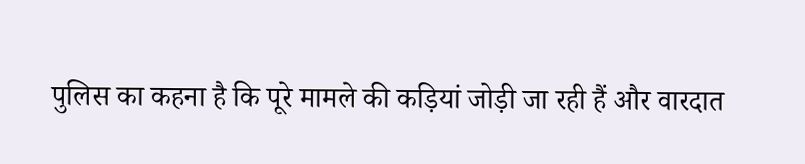पुलिस का कहना है कि पूरे मामले की कड़ियां जोड़ी जा रही हैं और वारदात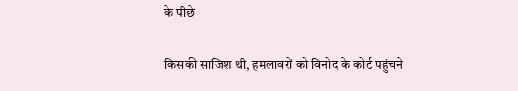के पीछे

किसकी साजिश थी, हमलावरों को विनोद के कोर्ट पहुंचने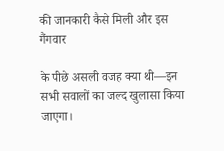की जानकारी कैसे मिली और इस गैंगवार

के पीछे असली वजह क्या थी—इन सभी सवालों का जल्द खुलासा किया जाएगा।